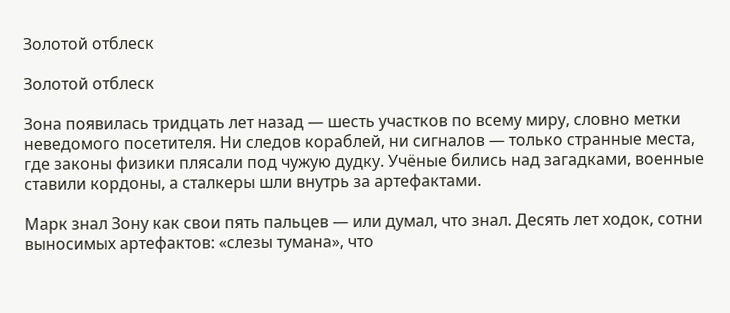Золотой отблеск

Золотой отблеск

Зона появилась тридцать лет назад — шесть участков по всему миру, словно метки неведомого посетителя. Ни следов кораблей, ни сигналов — только странные места, где законы физики плясали под чужую дудку. Учёные бились над загадками, военные ставили кордоны, а сталкеры шли внутрь за артефактами.

Марк знал Зону как свои пять пальцев — или думал, что знал. Десять лет ходок, сотни выносимых артефактов: «слезы тумана», что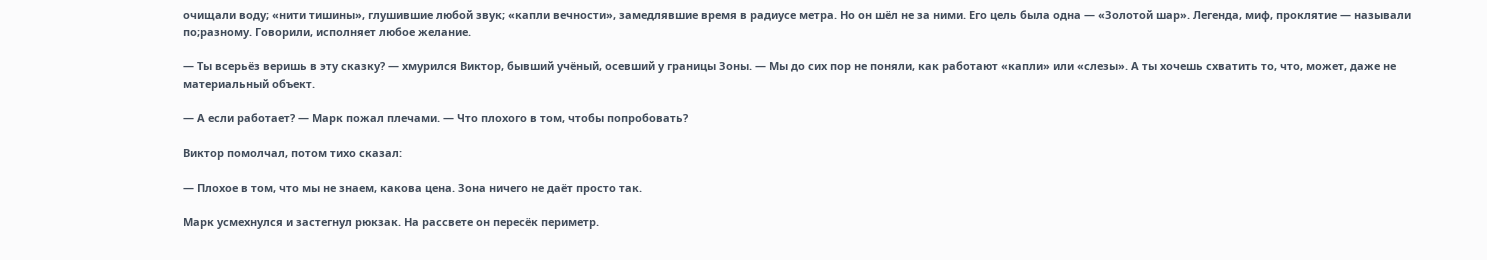очищали воду; «нити тишины», глушившие любой звук; «капли вечности», замедлявшие время в радиусе метра. Но он шёл не за ними. Его цель была одна — «Золотой шар». Легенда, миф, проклятие — называли по;разному. Говорили, исполняет любое желание.

— Ты всерьёз веришь в эту сказку? — хмурился Виктор, бывший учёный, осевший у границы Зоны. — Мы до сих пор не поняли, как работают «капли» или «слезы». А ты хочешь схватить то, что, может, даже не материальный объект.

— А если работает? — Марк пожал плечами. — Что плохого в том, чтобы попробовать?

Виктор помолчал, потом тихо сказал:

— Плохое в том, что мы не знаем, какова цена. Зона ничего не даёт просто так.

Марк усмехнулся и застегнул рюкзак. На рассвете он пересёк периметр.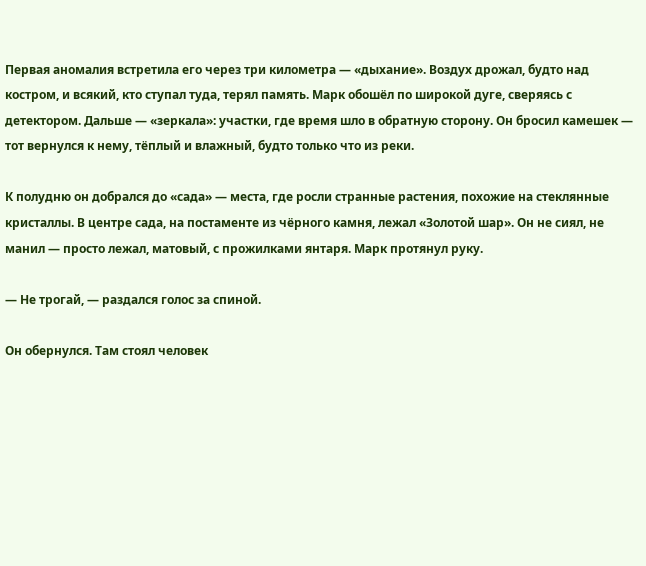Первая аномалия встретила его через три километра — «дыхание». Воздух дрожал, будто над костром, и всякий, кто ступал туда, терял память. Марк обошёл по широкой дуге, сверяясь с детектором. Дальше — «зеркала»: участки, где время шло в обратную сторону. Он бросил камешек — тот вернулся к нему, тёплый и влажный, будто только что из реки.

К полудню он добрался до «сада» — места, где росли странные растения, похожие на стеклянные кристаллы. В центре сада, на постаменте из чёрного камня, лежал «Золотой шар». Он не сиял, не манил — просто лежал, матовый, с прожилками янтаря. Марк протянул руку.

— Не трогай, — раздался голос за спиной.

Он обернулся. Там стоял человек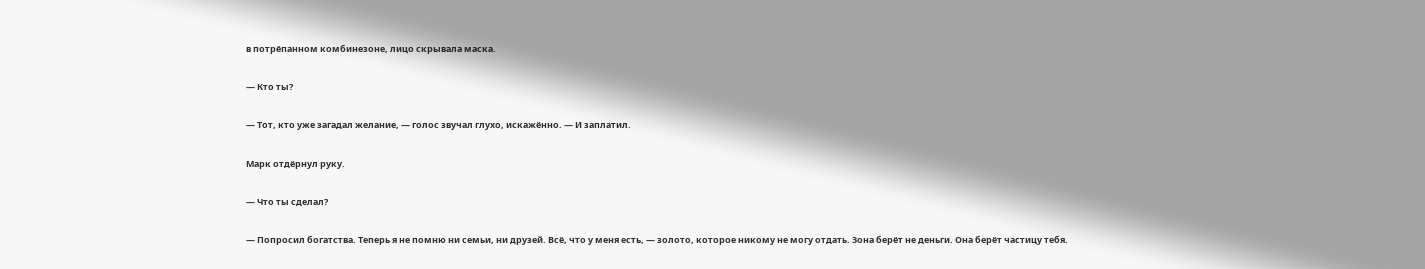в потрёпанном комбинезоне, лицо скрывала маска.

— Кто ты?

— Тот, кто уже загадал желание, — голос звучал глухо, искажённо. — И заплатил.

Марк отдёрнул руку.

— Что ты сделал?

— Попросил богатства. Теперь я не помню ни семьи, ни друзей. Всё, что у меня есть, — золото, которое никому не могу отдать. Зона берёт не деньги. Она берёт частицу тебя.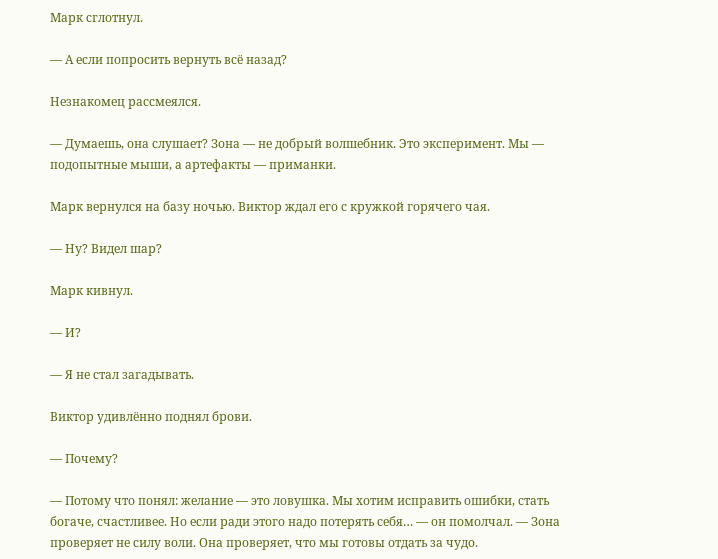Марк сглотнул.

— А если попросить вернуть всё назад?

Незнакомец рассмеялся.

— Думаешь, она слушает? Зона — не добрый волшебник. Это эксперимент. Мы — подопытные мыши, а артефакты — приманки.

Марк вернулся на базу ночью. Виктор ждал его с кружкой горячего чая.

— Ну? Видел шар?

Марк кивнул.

— И?

— Я не стал загадывать.

Виктор удивлённо поднял брови.

— Почему?

— Потому что понял: желание — это ловушка. Мы хотим исправить ошибки, стать богаче, счастливее. Но если ради этого надо потерять себя… — он помолчал. — Зона проверяет не силу воли. Она проверяет, что мы готовы отдать за чудо.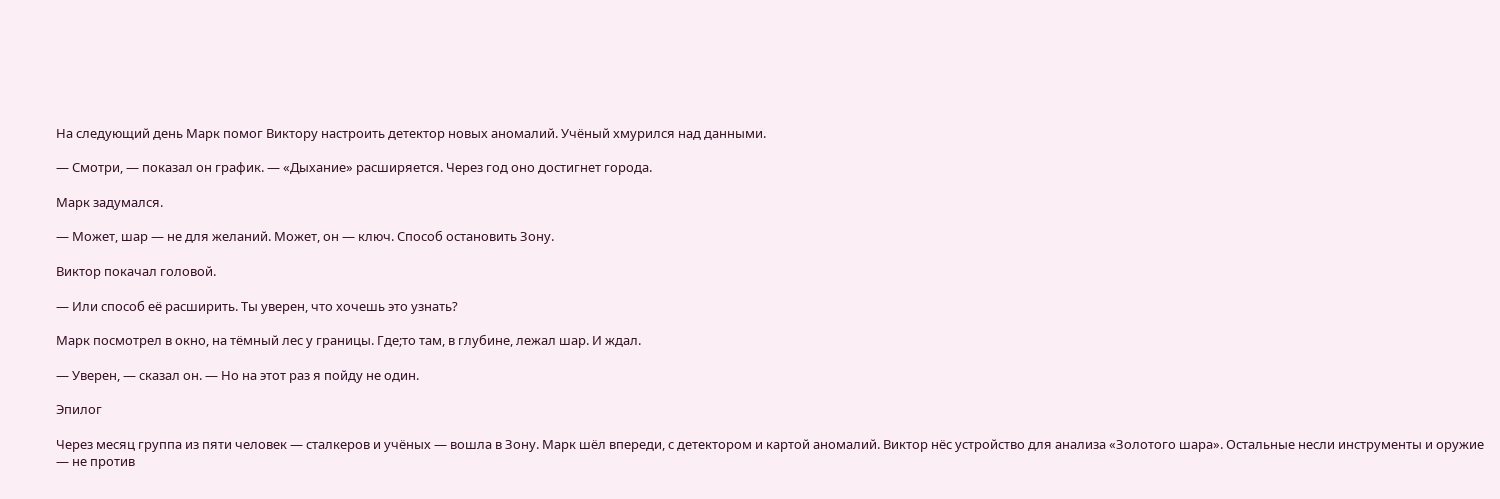На следующий день Марк помог Виктору настроить детектор новых аномалий. Учёный хмурился над данными.

— Смотри, — показал он график. — «Дыхание» расширяется. Через год оно достигнет города.

Марк задумался.

— Может, шар — не для желаний. Может, он — ключ. Способ остановить Зону.

Виктор покачал головой.

— Или способ её расширить. Ты уверен, что хочешь это узнать?

Марк посмотрел в окно, на тёмный лес у границы. Где;то там, в глубине, лежал шар. И ждал.

— Уверен, — сказал он. — Но на этот раз я пойду не один.

Эпилог

Через месяц группа из пяти человек — сталкеров и учёных — вошла в Зону. Марк шёл впереди, с детектором и картой аномалий. Виктор нёс устройство для анализа «Золотого шара». Остальные несли инструменты и оружие — не против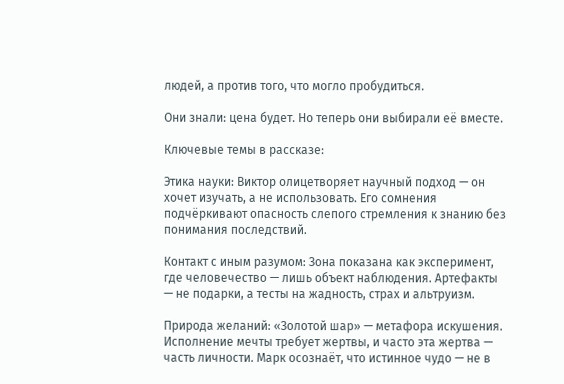людей, а против того, что могло пробудиться.

Они знали: цена будет. Но теперь они выбирали её вместе.

Ключевые темы в рассказе:

Этика науки: Виктор олицетворяет научный подход — он хочет изучать, а не использовать. Его сомнения подчёркивают опасность слепого стремления к знанию без понимания последствий.

Контакт с иным разумом: Зона показана как эксперимент, где человечество — лишь объект наблюдения. Артефакты — не подарки, а тесты на жадность, страх и альтруизм.

Природа желаний: «Золотой шар» — метафора искушения. Исполнение мечты требует жертвы, и часто эта жертва — часть личности. Марк осознаёт, что истинное чудо — не в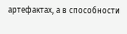артефактах, а в способности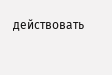действовать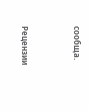сообща.


Рецензии